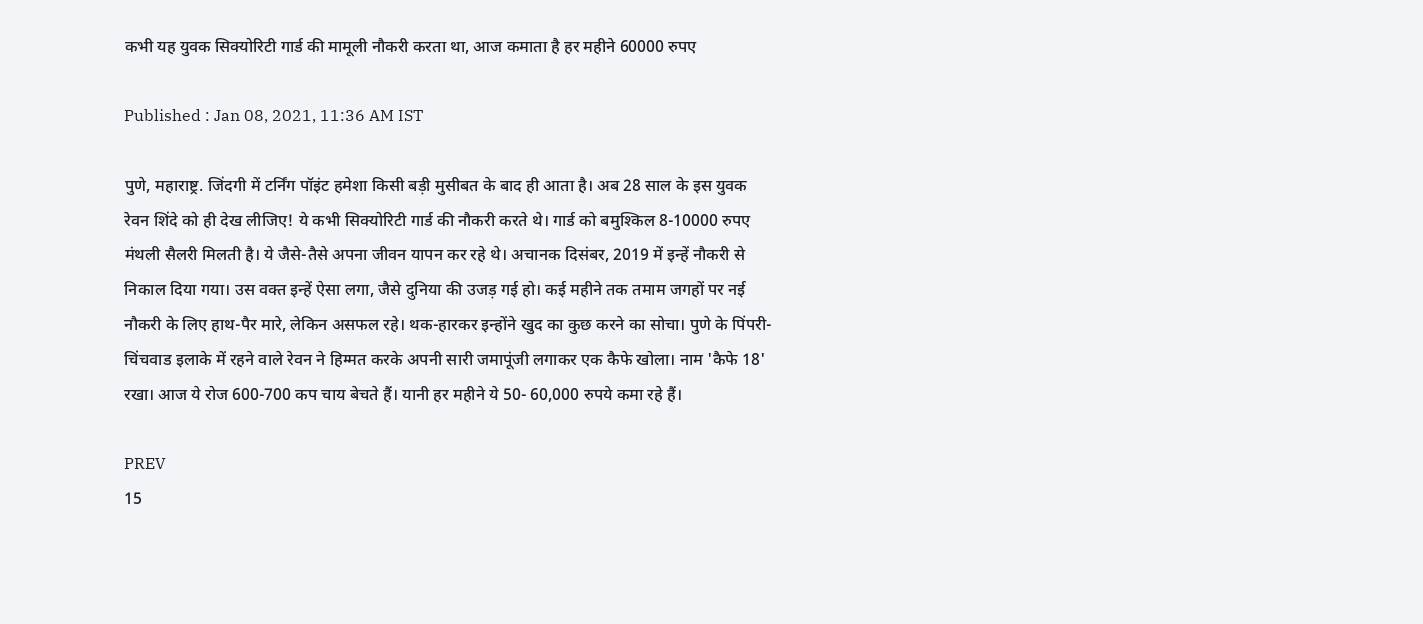कभी यह युवक सिक्योरिटी गार्ड की मामूली नौकरी करता था, आज कमाता है हर महीने 60000 रुपए

Published : Jan 08, 2021, 11:36 AM IST

पुणे, महाराष्ट्र. जिंदगी में टर्निंग पॉइंट हमेशा किसी बड़ी मुसीबत के बाद ही आता है। अब 28 साल के इस युवक रेवन शिंदे को ही देख लीजिए! ये कभी सिक्योरिटी गार्ड की नौकरी करते थे। गार्ड को बमुश्किल 8-10000 रुपए मंथली सैलरी मिलती है। ये जैसे-तैसे अपना जीवन यापन कर रहे थे। अचानक दिसंबर, 2019 में इन्हें नौकरी से निकाल दिया गया। उस वक्त इन्हें ऐसा लगा, जैसे दुनिया की उजड़ गई हो। कई महीने तक तमाम जगहों पर नई नौकरी के लिए हाथ-पैर मारे, लेकिन असफल रहे। थक-हारकर इन्होंने खुद का कुछ करने का सोचा। पुणे के पिंपरी-चिंचवाड इलाके में रहने वाले रेवन ने हिम्मत करके अपनी सारी जमापूंजी लगाकर एक कैफे खोला। नाम 'कैफे 18' रखा। आज ये रोज 600-700 कप चाय बेचते हैं। यानी हर महीने ये 50- 60,000 रुपये कमा रहे हैं।

PREV
15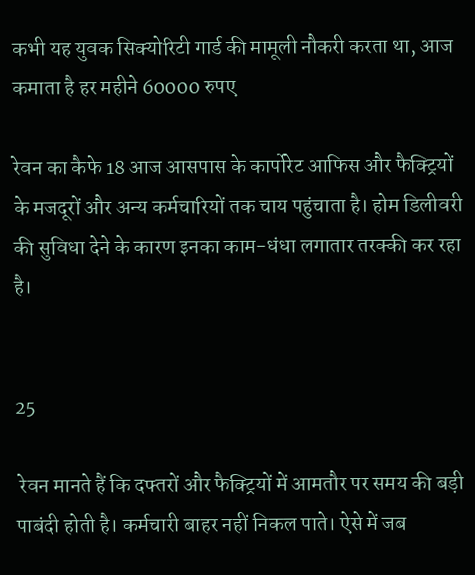कभी यह युवक सिक्योरिटी गार्ड की मामूली नौकरी करता था, आज कमाता है हर महीने 60000 रुपए

रेवन का कैफे 18 आज आसपास के कार्पोरेट आफिस और फैक्ट्रियों के मजदूरों और अन्य कर्मचारियों तक चाय पहुंचाता है। होम डिलीवरी की सुविधा देने के कारण इनका काम-धंधा लगातार तरक्की कर रहा है।


25

 रेवन मानते हैं कि दफ्तरों और फैक्ट्रियों में आमतौर पर समय की बड़ी पाबंदी होती है। कर्मचारी बाहर नहीं निकल पाते। ऐसे में जब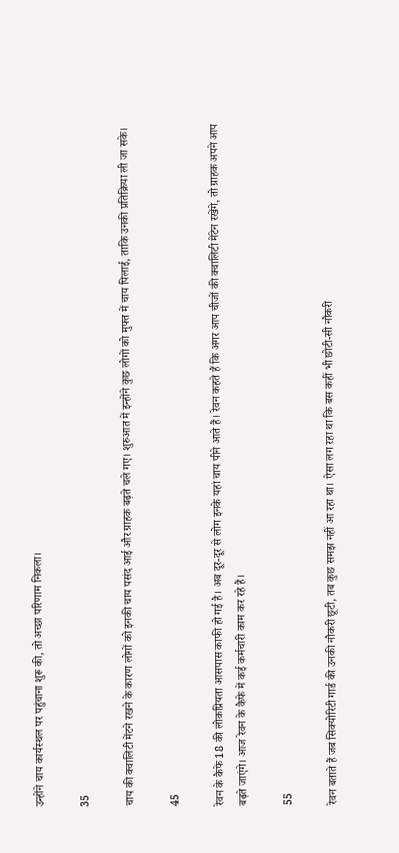उन्होंने चाय कार्यस्थल पर पहुंचाना शुरू की, तो अच्छा परिणाम निकला।

35

चाय की क्वालिटी मेंटने रखने के कारण लोगों को इनकी चाय पसंद आई और ग्राहक बढ़ते चले गए। शुरुआत में इन्होंने कुछ लोगों को मुफ्त में चाय पिलाई, ताकि उनकी प्रतिक्रिया ली जा सके।

45

रेवन के कैफे 18 की लोकप्रियता आसपास काफी हो गई है। अब दूर-दूर से लोग इनके यहां चाय पीने आते हैं। रेवन कहते हैं कि अगर आप चीजों की क्वालिटी मेंटेन रखेंगे, तो ग्राहक अपने आप बढ़ते जाएंगे। आज रेवन के कैफे में कई कर्मचारी काम कर रहे हैं।

55

रेवन बताते हैं जब सिक्योरिटी गार्ड की उनकी नौकरी छूटी, तब कुछ समझ नहीं आ रहा था। ऐसा लग रहा था कि बस कहीं भी छोटी-सी नौकरी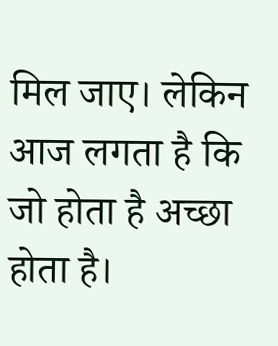मिल जाए। लेकिन आज लगता है कि जो होता है अच्छा होता है।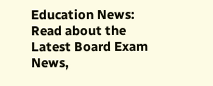Education News: Read about the Latest Board Exam News,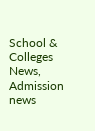School & Colleges News, Admission news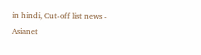in hindi, Cut-off list news - Asianet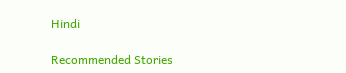Hindi

Recommended Stories